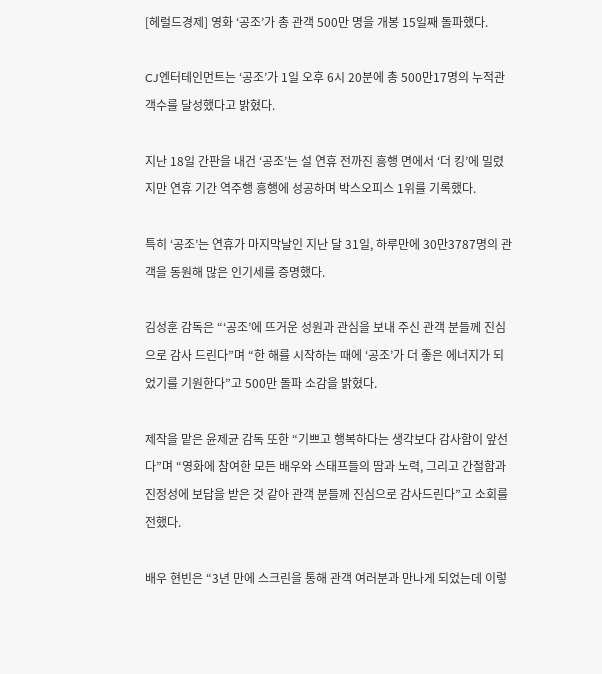[헤럴드경제] 영화 ‘공조’가 총 관객 500만 명을 개봉 15일째 돌파했다.

CJ엔터테인먼트는 ‘공조’가 1일 오후 6시 20분에 총 500만17명의 누적관객수를 달성했다고 밝혔다.

지난 18일 간판을 내건 ‘공조’는 설 연휴 전까진 흥행 면에서 ‘더 킹’에 밀렸지만 연휴 기간 역주행 흥행에 성공하며 박스오피스 1위를 기록했다.

특히 ‘공조’는 연휴가 마지막날인 지난 달 31일, 하루만에 30만3787명의 관객을 동원해 많은 인기세를 증명했다.

김성훈 감독은 “‘공조’에 뜨거운 성원과 관심을 보내 주신 관객 분들께 진심으로 감사 드린다”며 “한 해를 시작하는 때에 ‘공조’가 더 좋은 에너지가 되었기를 기원한다”고 500만 돌파 소감을 밝혔다.

제작을 맡은 윤제균 감독 또한 “기쁘고 행복하다는 생각보다 감사함이 앞선다”며 “영화에 참여한 모든 배우와 스태프들의 땀과 노력, 그리고 간절함과 진정성에 보답을 받은 것 같아 관객 분들께 진심으로 감사드린다”고 소회를 전했다.

배우 현빈은 “3년 만에 스크린을 통해 관객 여러분과 만나게 되었는데 이렇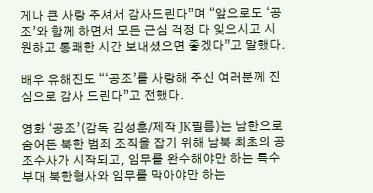게나 큰 사랑 주셔서 감사드린다”며 “앞으로도 ‘공조’와 함께 하면서 모든 근심 걱정 다 잊으시고 시원하고 통쾌한 시간 보내셨으면 좋겠다”고 말했다.

배우 유해진도 “‘공조’를 사랑해 주신 여러분께 진심으로 감사 드린다”고 전했다.

영화 ‘공조’(감독 김성훈/제작 JK필름)는 남한으로 숨어든 북한 범죄 조직을 잡기 위해 남북 최초의 공조수사가 시작되고, 임무를 완수해야만 하는 특수부대 북한형사와 임무를 막아야만 하는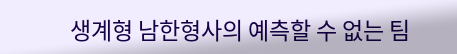생계형 남한형사의 예측할 수 없는 팀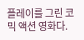플레이를 그린 코믹 액션 영화다.